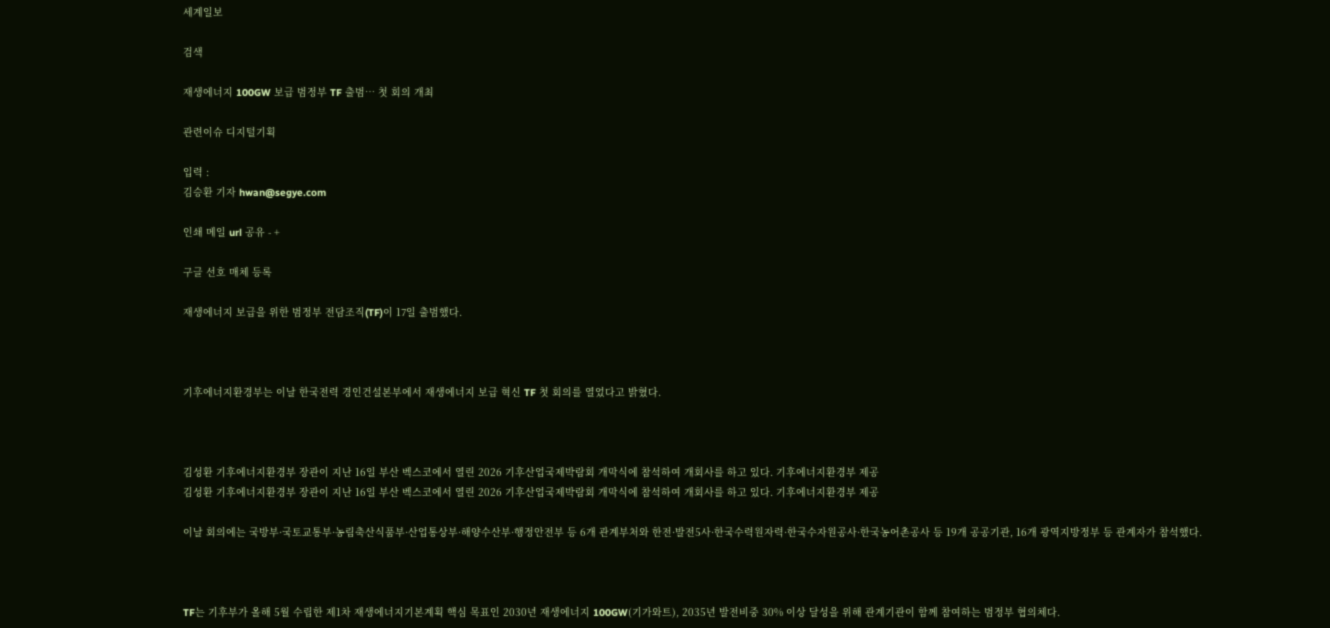세계일보

검색

재생에너지 100GW 보급 범정부 TF 출범… 첫 회의 개최

관련이슈 디지털기획

입력 :
김승환 기자 hwan@segye.com

인쇄 메일 url 공유 - +

구글 선호 매체 등록

재생에너지 보급을 위한 범정부 전담조직(TF)이 17일 출범했다.



기후에너지환경부는 이날 한국전력 경인건설본부에서 재생에너지 보급 혁신 TF 첫 회의를 열었다고 밝혔다.



김성환 기후에너지환경부 장관이 지난 16일 부산 벡스코에서 열린 2026 기후산업국제박람회 개막식에 참석하여 개회사를 하고 있다. 기후에너지환경부 제공
김성환 기후에너지환경부 장관이 지난 16일 부산 벡스코에서 열린 2026 기후산업국제박람회 개막식에 참석하여 개회사를 하고 있다. 기후에너지환경부 제공

이날 회의에는 국방부·국토교통부·농림축산식품부·산업통상부·해양수산부·행정안전부 등 6개 관계부처와 한전·발전5사·한국수력원자력·한국수자원공사·한국농어촌공사 등 19개 공공기관, 16개 광역지방정부 등 관계자가 참석했다.



TF는 기후부가 올해 5월 수립한 제1차 재생에너지기본계획 핵심 목표인 2030년 재생에너지 100GW(기가와트), 2035년 발전비중 30% 이상 달성을 위해 관계기관이 함께 참여하는 범정부 협의체다.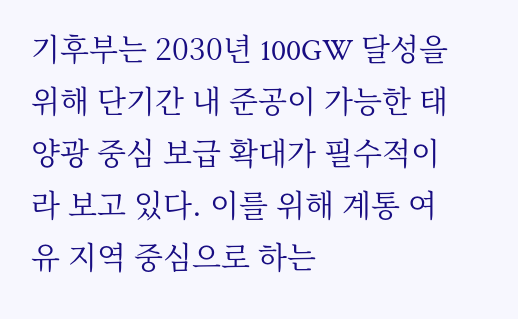기후부는 2030년 100GW 달성을 위해 단기간 내 준공이 가능한 태양광 중심 보급 확대가 필수적이라 보고 있다. 이를 위해 계통 여유 지역 중심으로 하는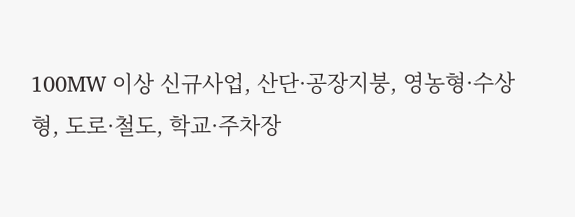100MW 이상 신규사업, 산단·공장지붕, 영농형·수상형, 도로·철도, 학교·주차장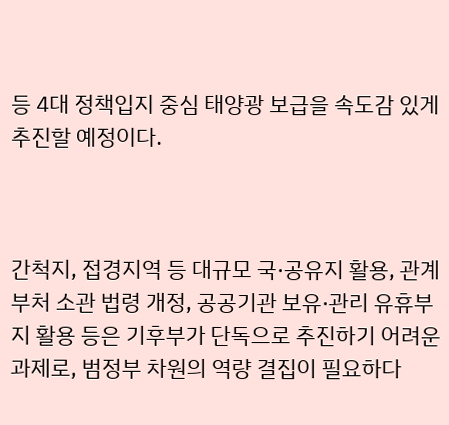등 4대 정책입지 중심 태양광 보급을 속도감 있게 추진할 예정이다.



간척지, 접경지역 등 대규모 국·공유지 활용, 관계부처 소관 법령 개정, 공공기관 보유·관리 유휴부지 활용 등은 기후부가 단독으로 추진하기 어려운 과제로, 범정부 차원의 역량 결집이 필요하다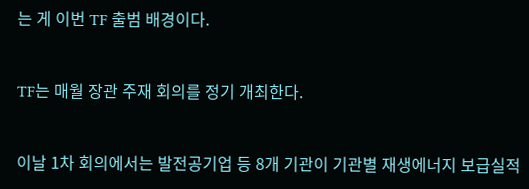는 게 이번 TF 출범 배경이다.



TF는 매월 장관 주재 회의를 정기 개최한다.



이날 1차 회의에서는 발전공기업 등 8개 기관이 기관별 재생에너지 보급실적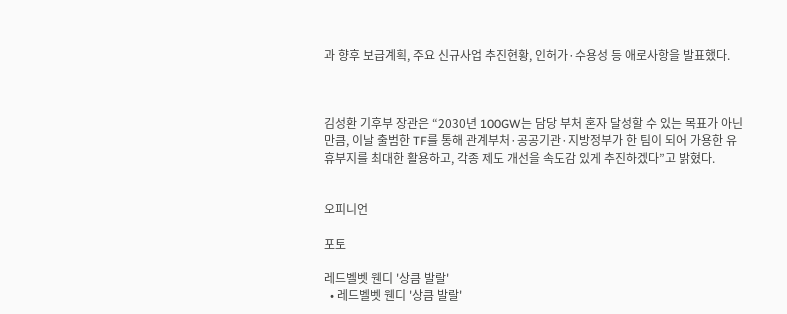과 향후 보급계획, 주요 신규사업 추진현황, 인허가·수용성 등 애로사항을 발표했다.



김성환 기후부 장관은 “2030년 100GW는 담당 부처 혼자 달성할 수 있는 목표가 아닌 만큼, 이날 출범한 TF를 통해 관계부처·공공기관·지방정부가 한 팀이 되어 가용한 유휴부지를 최대한 활용하고, 각종 제도 개선을 속도감 있게 추진하겠다”고 밝혔다.


오피니언

포토

레드벨벳 웬디 '상큼 발랄'
  • 레드벨벳 웬디 '상큼 발랄'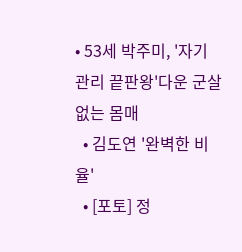• 53세 박주미, '자기관리 끝판왕'다운 군살 없는 몸매
  • 김도연 '완벽한 비율'
  • [포토] 정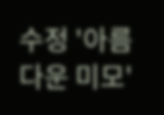수정 '아름다운 미모'